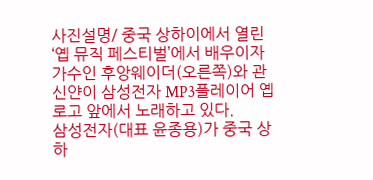사진설명/ 중국 상하이에서 열린 ‘옙 뮤직 페스티벌’에서 배우이자 가수인 후앙웨이더(오른쪽)와 관신얀이 삼성전자 MP3플레이어 옙 로고 앞에서 노래하고 있다.
삼성전자(대표 윤종용)가 중국 상하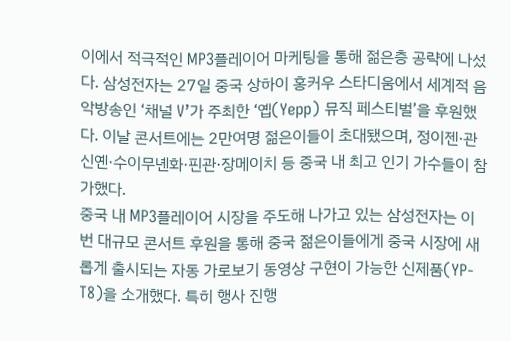이에서 적극적인 MP3플레이어 마케팅을 통해 젊은층 공략에 나섰다. 삼성전자는 27일 중국 상하이 홍커우 스타디움에서 세계적 음악방송인 ‘채널 V’가 주최한 ‘옙(Yepp) 뮤직 페스티벌’을 후원했다. 이날 콘서트에는 2만여명 젊은이들이 초대됐으며, 정이젠·관신옌·수이무녠화·핀관·장메이치 등 중국 내 최고 인기 가수들이 참가했다.
중국 내 MP3플레이어 시장을 주도해 나가고 있는 삼성전자는 이번 대규모 콘서트 후원을 통해 중국 젊은이들에게 중국 시장에 새롭게 출시되는 자동 가로보기 동영상 구현이 가능한 신제품(YP-T8)을 소개했다. 특히 행사 진행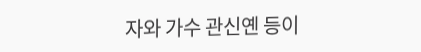자와 가수 관신옌 등이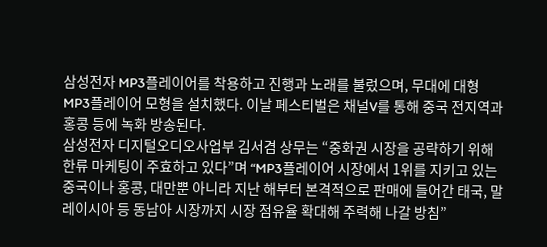삼성전자 MP3플레이어를 착용하고 진행과 노래를 불렀으며, 무대에 대형 MP3플레이어 모형을 설치했다. 이날 페스티벌은 채널V를 통해 중국 전지역과 홍콩 등에 녹화 방송된다.
삼성전자 디지털오디오사업부 김서겸 상무는 “중화권 시장을 공략하기 위해 한류 마케팅이 주효하고 있다”며 “MP3플레이어 시장에서 1위를 지키고 있는 중국이나 홍콩, 대만뿐 아니라 지난 해부터 본격적으로 판매에 들어간 태국, 말레이시아 등 동남아 시장까지 시장 점유율 확대해 주력해 나갈 방침”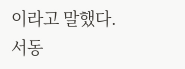이라고 말했다.
서동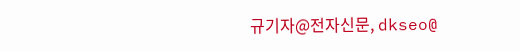규기자@전자신문, dkseo@